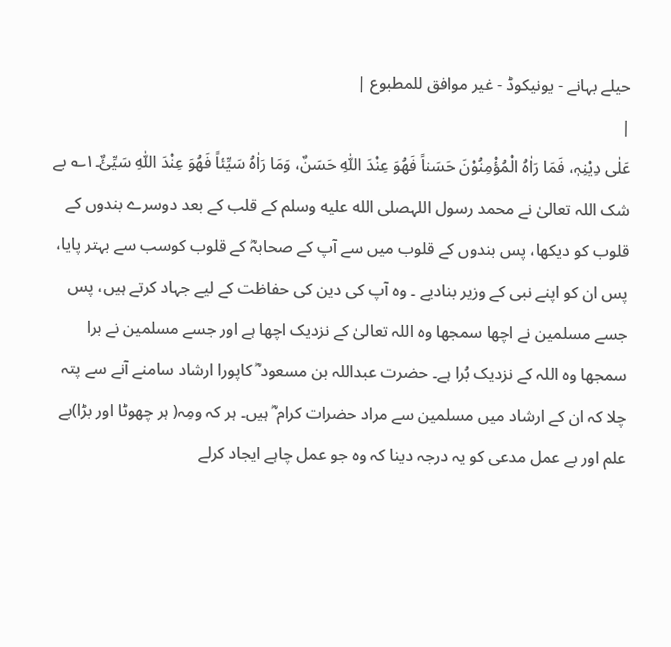حیلے بہانے - یونیکوڈ - غیر موافق للمطبوع |
|
عَلٰی دِیْنِہٖ، فَمَا رَاٰہُ الْمُؤْمِنُوْنَ حَسَناً فَھُوَ عِنْدَ اللّٰہِ حَسَنٌ، وَمَا رَاٰہُ سَیِّئاً فَھُوَ عِنْدَ اللّٰہِ سَيِّئٌ۔۱؎ بے شک اللہ تعالیٰ نے محمد رسول اللہصلى الله عليه وسلم کے قلب کے بعد دوسرے بندوں کے قلوب کو دیکھا، پس بندوں کے قلوب میں سے آپ کے صحابہؓ کے قلوب کوسب سے بہتر پایا، پس ان کو اپنے نبی کے وزیر بنادیے ۔ وہ آپ کی دین کی حفاظت کے لیے جہاد کرتے ہیں، پس جسے مسلمین نے اچھا سمجھا وہ اللہ تعالیٰ کے نزدیک اچھا ہے اور جسے مسلمین نے برا سمجھا وہ اللہ کے نزدیک بُرا ہے۔ حضرت عبداللہ بن مسعود ؓ کاپورا ارشاد سامنے آنے سے پتہ چلا کہ ان کے ارشاد میں مسلمین سے مراد حضرات کرام ؓ ہیں۔ ہر کہ ومِہ( ہر چھوٹا اور بڑا)بے علم اور بے عمل مدعی کو یہ درجہ دینا کہ وہ جو عمل چاہے ایجاد کرلے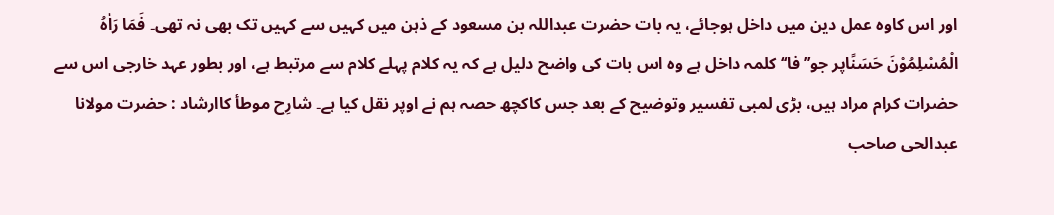اور اس کاوہ عمل دین میں داخل ہوجائے، یہ بات حضرت عبداللہ بن مسعود کے ذہن میں کہیں سے کہیں تک بھی نہ تھی۔ فَمَا رَاٰہُ الْمُسْلِمُوْنَ حَسَنًاپر جو’’فا‘‘ کلمہ داخل ہے وہ اس بات کی واضح دلیل ہے کہ یہ کلام پہلے کلام سے مرتبط ہے، اور بطور عہد خارجی اس سے حضرات کرام مراد ہیں، بڑی لمبی تفسیر وتوضیح کے بعد جس کاکچھ حصہ ہم نے اوپر نقل کیا ہے۔ شارِح موطأ کاارشاد : حضرت مولانا عبدالحی صاحب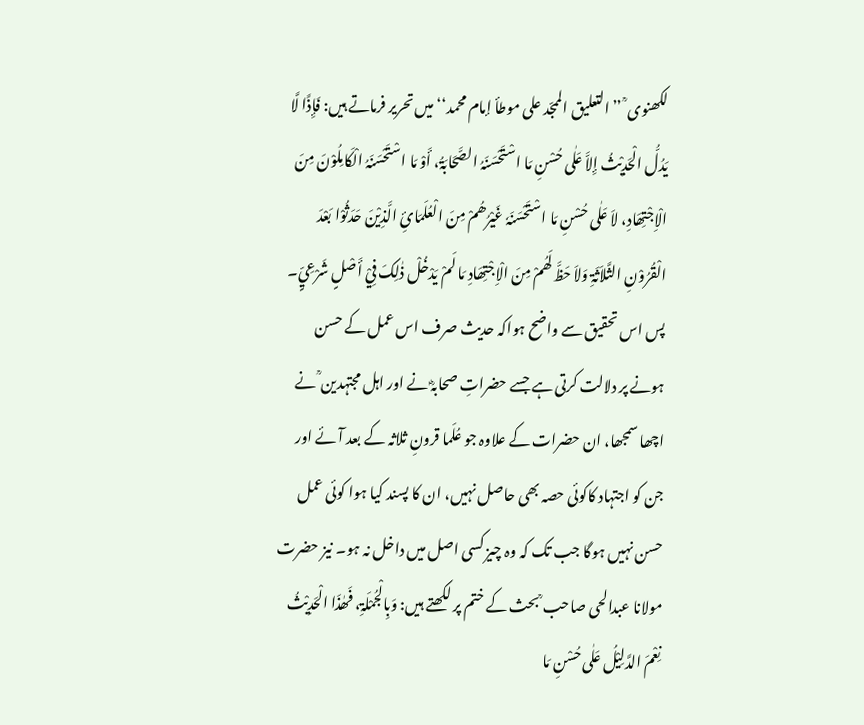لکھنوی ؒ ’’التعلیق الممجّد علی موطأ إمام محمد‘‘میں تحریر فرماتے ہیں: فَإِذًا لَّا یَدُلُّ الْحَدِیْثُ إِلاَّ عَلٰی حُسْنِ مَا اسْتَحْسَنَہُ الصَّحَابَۃُ، أَوْ مَا اسْتَحْسَنَہُ الْکَامِلُوْنَ مِنَ الْاِجْتِھَادِ، لاَ عَلٰی حُسْنِ مَا اسْتَحْسَنَہٗ غَیْرُھُمْ مِنَ الْعُلَمَائِ الَّذِیْنَ حَدَثُوْا بَعْدَ الْقُرُوْنِ الثَّلاَثَۃِ وَلاَ حَظَّ لَھُمْ مِنَ الْاِجْتِھَادِ مَا لَمْ یَدْخُلْ ذٰلِکَ فِيْ أَصْلٍ شَرْعِيٍّ۔ پس اس تحقیق سے واضح ہواکہ حدیث صرف اس عمل کے حسن ہونے پر دلالت کرتی ہے جسے حضراتِ صحابہؓ نے اور اہل مجتہدین ؒ نے اچھا سمجھا، ان حضرات کے علاوہ جو عُلَما قرونِ ثلاثہ کے بعد آئے اور جن کو اجتہاد کاکوئی حصہ بھی حاصل نہیں، ان کا پسند کیا ہوا کوئی عمل حسن نہیں ہوگا جب تک کہ وہ چیز کسی اصل میں داخل نہ ہو۔ نیز حضرت مولانا عبدالحی صاحب ؒ بحث کے ختم پر لکھتے ہیں: وَبِالْجُمْلَۃِ، فَھٰذَا الْحَدِیْثُ نِعْمَ الدَّلِیْلُ عَلٰی حُسْنِ مَا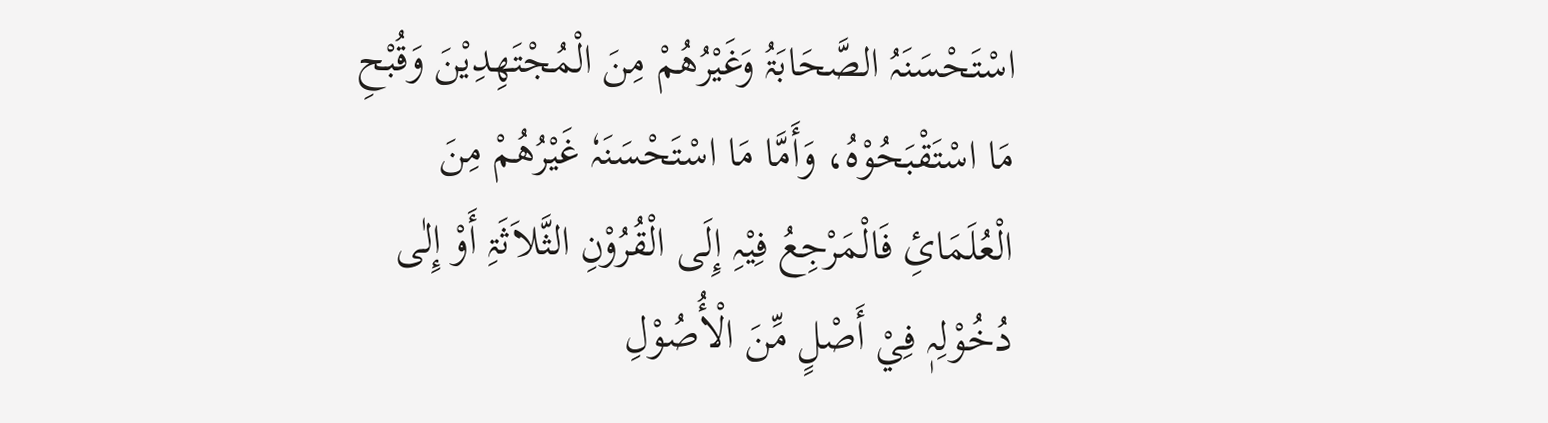اسْتَحْسَنَہُ الصَّحَابَۃُ وَغَیْرُھُمْ مِنَ الْمُجْتَھِدِیْنَ وَقُبْحِ مَا اسْتَقْبَحُوْہُ، وَأَمَّا مَا اسْتَحْسَنَہٗ غَیْرُھُمْ مِنَ الْعُلَمَائِ فَالْمَرْجِعُ فِیْہِ إِلَی الْقُرُوْنِ الثَّلاَثَۃِ أَوْ إِلٰی دُخُوْلِہٖ فِيْ أَصْلٍ مِّنَ الْأُصُوْلِ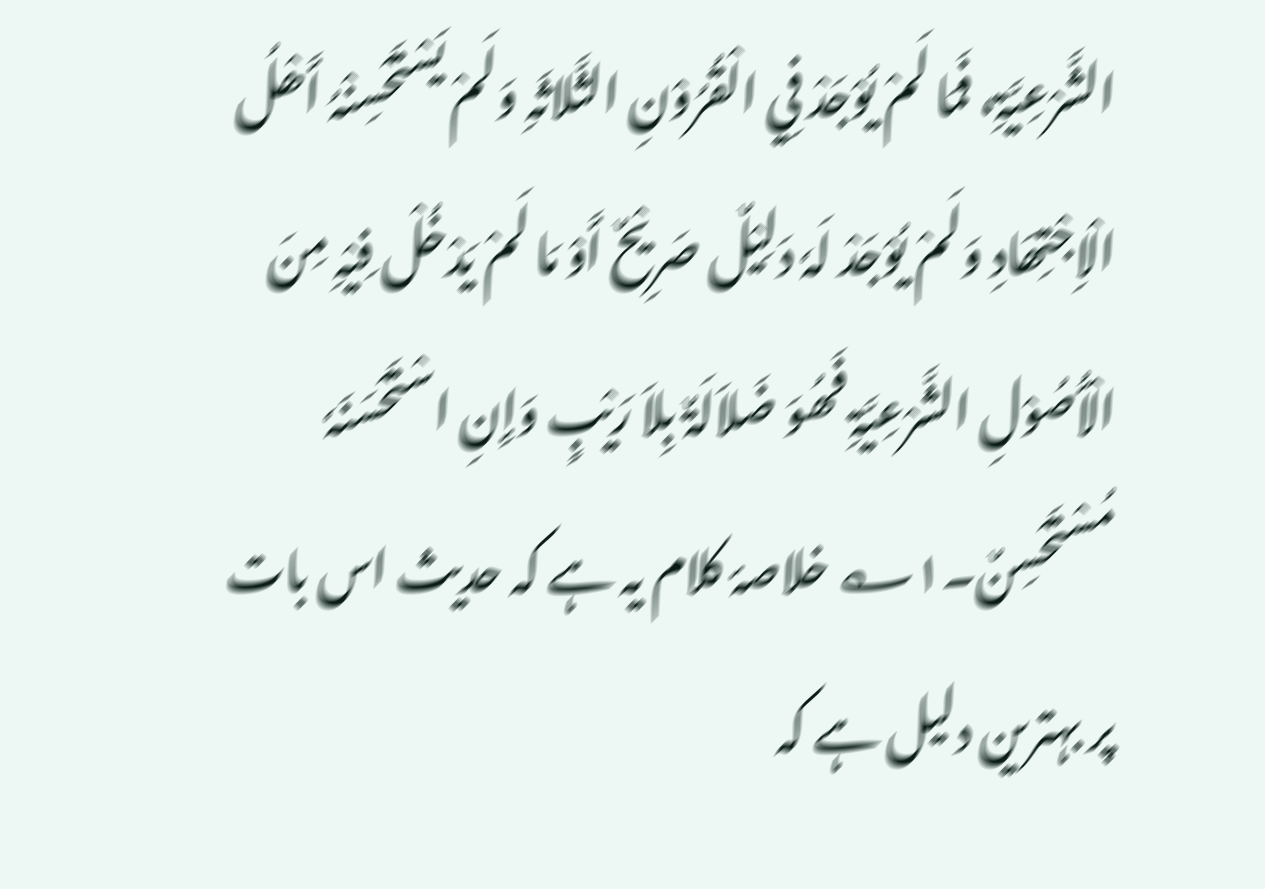الشَّرْعِیَّۃِ، فَمَا لَمْ یُوْجَدْ فِي الْقُرُوْنِ الثَّلاثَہِ وَلَمْ یَسْتَحْسِنْہُ أَھْلُ الْاِجْتِھَادِ وَلَمْ یُوْجَدْ لَہٗ دَلِیْلٌ صَرِیْحٌ أَوْ مَا لَمْ یَدْخُلْ فِیْہِ مِنَ الْأُصُوْلِ الشَّرْعِیَّۃِ فَھُوَ ضَلاَلَۃٌ بِلاَ رَیْبٍ وَإِنِ اسْتَحْسَنَہٗ مُسْتَحْسِنٌ۔۱؎ خلاصۂ کلام یہ ہے کہ حدیث اس بات پر بہترین دلیل ہے کہ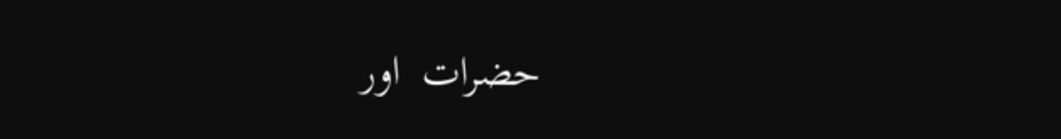حضرات  اور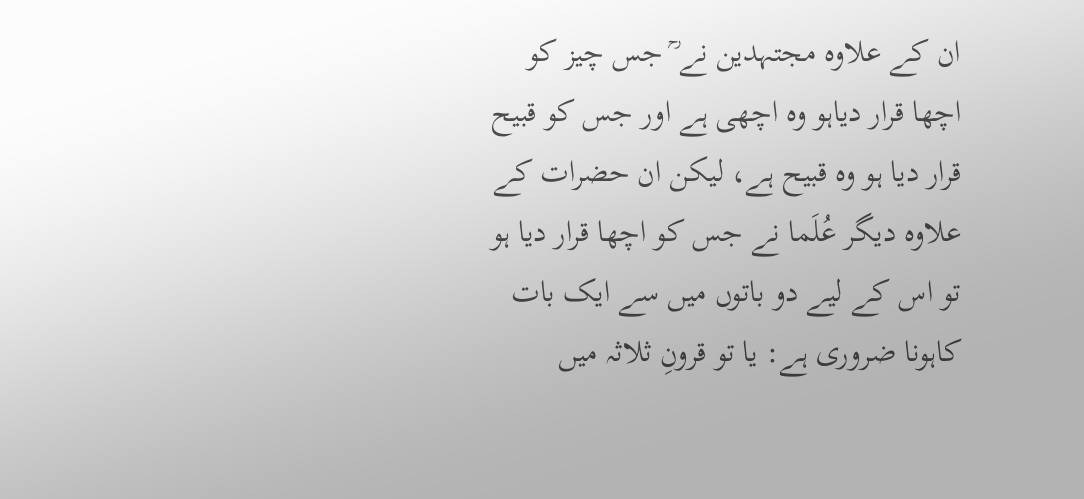ان کے علاوہ مجتہدین نے ؒ جس چیز کو اچھا قرار دیاہو وہ اچھی ہے اور جس کو قبیح قرار دیا ہو وہ قبیح ہے، لیکن ان حضرات کے علاوہ دیگر عُلَما نے جس کو اچھا قرار دیا ہو تو اس کے لیے دو باتوں میں سے ایک بات کاہونا ضروری ہے: یا تو قرونِ ثلاثہ میں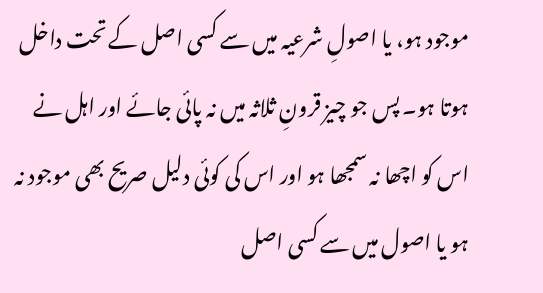موجود ہو، یا اصولِ شرعیہ میں سے کسی اصل کے تحت داخل ہوتا ہو۔ پس جو چیز قرونِ ثلاثہ میں نہ پائی جائے اور اہل نے اس کو اچھا نہ سمجھا ہو اور اس کی کوئی دلیل صریح بھی موجود نہ ہو یا اصول میں سے کسی اصل